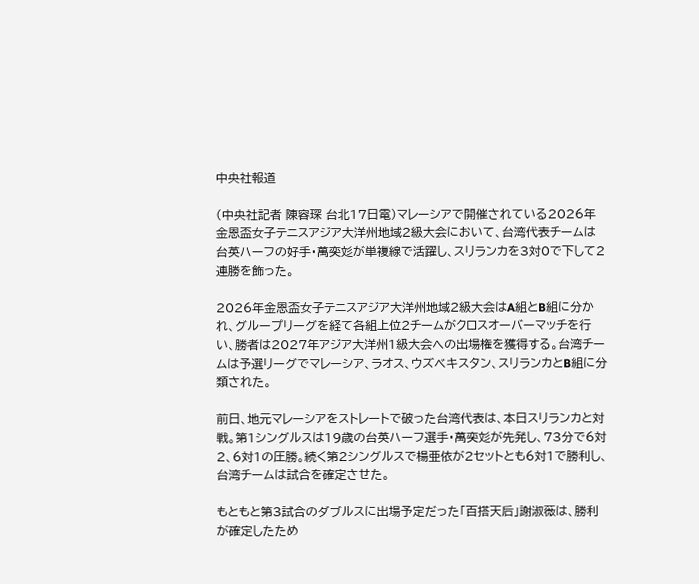中央社報道

(中央社記者 陳容琛 台北17日電)マレーシアで開催されている2026年金恩盃女子テニスアジア大洋州地域2級大会において、台湾代表チームは台英ハーフの好手・萬奕彣が単複線で活躍し、スリランカを3対0で下して2連勝を飾った。

2026年金恩盃女子テニスアジア大洋州地域2級大会はA組とB組に分かれ、グループリーグを経て各組上位2チームがクロスオーバーマッチを行い、勝者は2027年アジア大洋州1級大会への出場権を獲得する。台湾チームは予選リーグでマレーシア、ラオス、ウズベキスタン、スリランカとB組に分類された。

前日、地元マレーシアをストレートで破った台湾代表は、本日スリランカと対戦。第1シングルスは19歳の台英ハーフ選手・萬奕彣が先発し、73分で6対2、6対1の圧勝。続く第2シングルスで楊亜依が2セットとも6対1で勝利し、台湾チームは試合を確定させた。

もともと第3試合のダブルスに出場予定だった「百搭天后」謝淑薇は、勝利が確定したため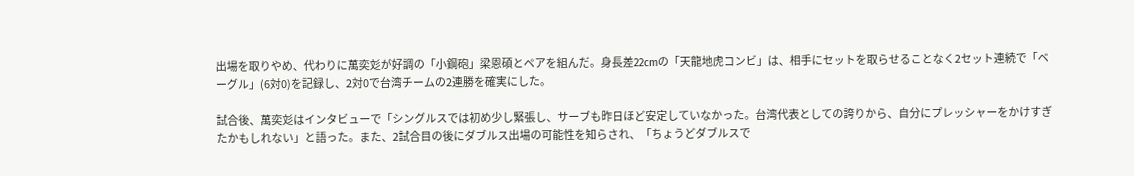出場を取りやめ、代わりに萬奕彣が好調の「小鋼砲」梁恩碩とペアを組んだ。身長差22cmの「天龍地虎コンビ」は、相手にセットを取らせることなく2セット連続で「ベーグル」(6対0)を記録し、2対0で台湾チームの2連勝を確実にした。

試合後、萬奕彣はインタビューで「シングルスでは初め少し緊張し、サーブも昨日ほど安定していなかった。台湾代表としての誇りから、自分にプレッシャーをかけすぎたかもしれない」と語った。また、2試合目の後にダブルス出場の可能性を知らされ、「ちょうどダブルスで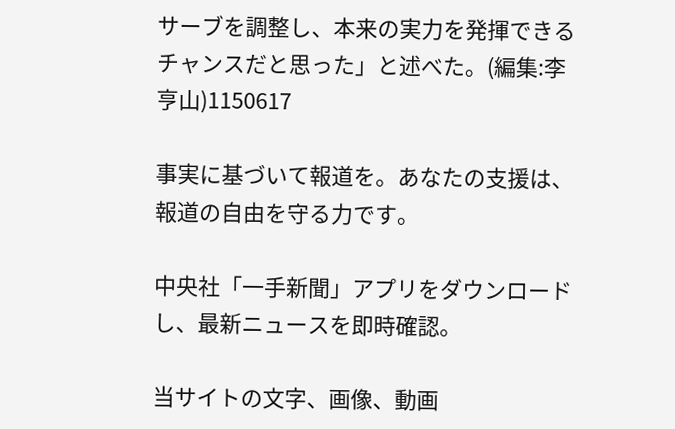サーブを調整し、本来の実力を発揮できるチャンスだと思った」と述べた。(編集:李亨山)1150617

事実に基づいて報道を。あなたの支援は、報道の自由を守る力です。

中央社「一手新聞」アプリをダウンロードし、最新ニュースを即時確認。

当サイトの文字、画像、動画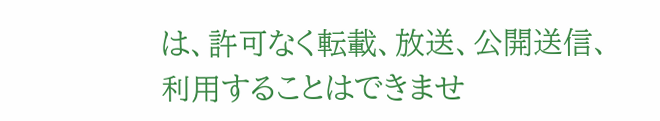は、許可なく転載、放送、公開送信、利用することはできませ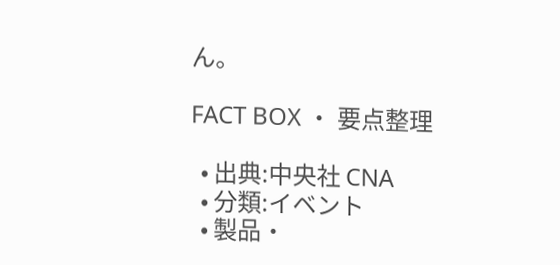ん。

FACT BOX ・ 要点整理

  • 出典:中央社 CNA
  • 分類:イベント
  • 製品・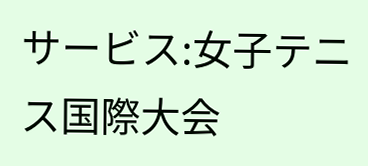サービス:女子テニス国際大会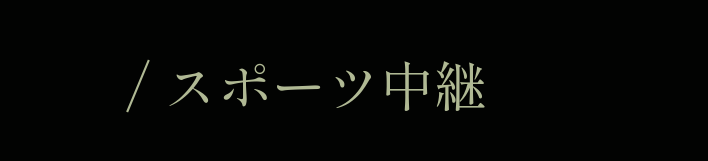/ スポーツ中継